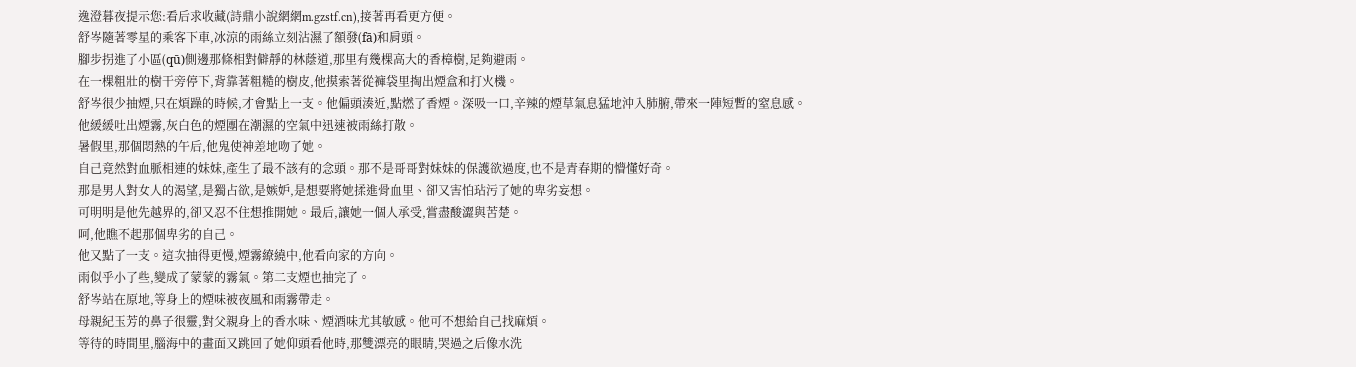逸澄暮夜提示您:看后求收藏(詩鼎小說網網m.gzstf.cn),接著再看更方便。
舒岑隨著零星的乘客下車,冰涼的雨絲立刻沾濕了額發(fā)和肩頭。
腳步拐進了小區(qū)側邊那條相對僻靜的林蔭道,那里有幾棵高大的香樟樹,足夠避雨。
在一棵粗壯的樹干旁停下,背靠著粗糙的樹皮,他摸索著從褲袋里掏出煙盒和打火機。
舒岑很少抽煙,只在煩躁的時候,才會點上一支。他偏頭湊近,點燃了香煙。深吸一口,辛辣的煙草氣息猛地沖入肺腑,帶來一陣短暫的窒息感。
他緩緩吐出煙霧,灰白色的煙團在潮濕的空氣中迅速被雨絲打散。
暑假里,那個悶熱的午后,他鬼使神差地吻了她。
自己竟然對血脈相連的妹妹,產生了最不該有的念頭。那不是哥哥對妹妹的保護欲過度,也不是青春期的懵懂好奇。
那是男人對女人的渴望,是獨占欲,是嫉妒,是想要將她揉進骨血里、卻又害怕玷污了她的卑劣妄想。
可明明是他先越界的,卻又忍不住想推開她。最后,讓她一個人承受,嘗盡酸澀與苦楚。
呵,他瞧不起那個卑劣的自己。
他又點了一支。這次抽得更慢,煙霧繚繞中,他看向家的方向。
雨似乎小了些,變成了蒙蒙的霧氣。第二支煙也抽完了。
舒岑站在原地,等身上的煙味被夜風和雨霧帶走。
母親紀玉芳的鼻子很靈,對父親身上的香水味、煙酒味尤其敏感。他可不想給自己找麻煩。
等待的時間里,腦海中的畫面又跳回了她仰頭看他時,那雙漂亮的眼睛,哭過之后像水洗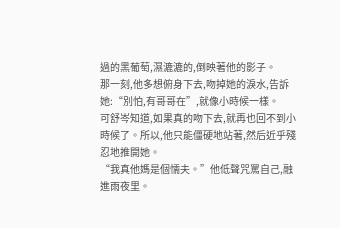過的黑葡萄,濕漉漉的,倒映著他的影子。
那一刻,他多想俯身下去,吻掉她的淚水,告訴她:“別怕,有哥哥在”,就像小時候一樣。
可舒岑知道,如果真的吻下去,就再也回不到小時候了。所以,他只能僵硬地站著,然后近乎殘忍地推開她。
“我真他媽是個懦夫。”他低聲咒罵自己,融進雨夜里。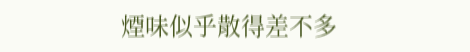煙味似乎散得差不多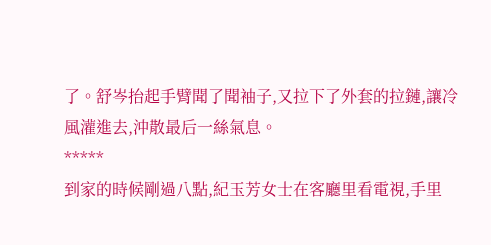了。舒岑抬起手臂聞了聞袖子,又拉下了外套的拉鏈,讓冷風灌進去,沖散最后一絲氣息。
*****
到家的時候剛過八點,紀玉芳女士在客廳里看電視,手里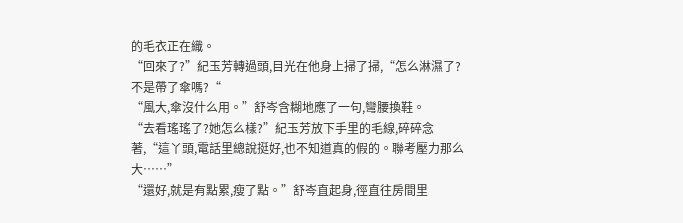的毛衣正在織。
“回來了?”紀玉芳轉過頭,目光在他身上掃了掃,“怎么淋濕了?不是帶了傘嗎?“
“風大,傘沒什么用。”舒岑含糊地應了一句,彎腰換鞋。
“去看瑤瑤了?她怎么樣?”紀玉芳放下手里的毛線,碎碎念著,“這丫頭,電話里總說挺好,也不知道真的假的。聯考壓力那么大……”
“還好,就是有點累,瘦了點。”舒岑直起身,徑直往房間里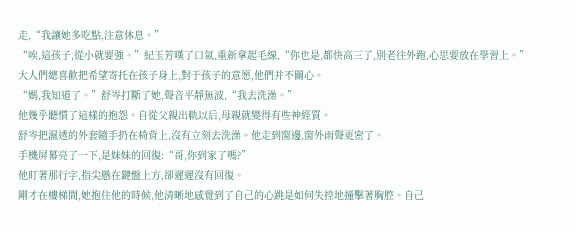走,“我讓她多吃點,注意休息。”
“唉,這孩子,從小就要強。”紀玉芳嘆了口氣,重新拿起毛線,“你也是,都快高三了,別老往外跑,心思要放在學習上。”
大人們總喜歡把希望寄托在孩子身上,對于孩子的意愿,他們并不關心。
“媽,我知道了。”舒岑打斷了她,聲音平靜無波,“我去洗澡。”
他幾乎聽慣了這樣的抱怨。自從父親出軌以后,母親就變得有些神經質。
舒岑把濕透的外套隨手扔在椅背上,沒有立刻去洗澡。他走到窗邊,窗外雨聲更密了。
手機屏幕亮了一下,是妹妹的回復:“哥,你到家了嗎?”
他盯著那行字,指尖懸在鍵盤上方,卻遲遲沒有回復。
剛才在樓梯間,她抱住他的時候,他清晰地感覺到了自己的心跳是如何失控地撞擊著胸腔。自己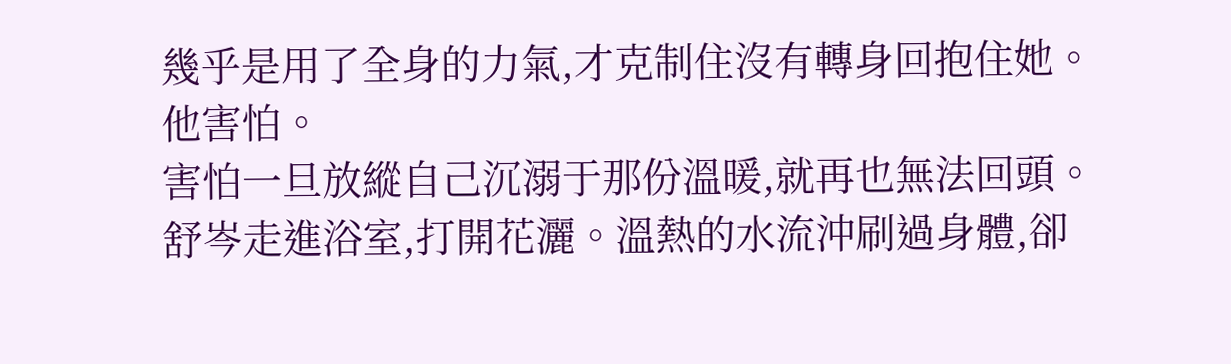幾乎是用了全身的力氣,才克制住沒有轉身回抱住她。
他害怕。
害怕一旦放縱自己沉溺于那份溫暖,就再也無法回頭。
舒岑走進浴室,打開花灑。溫熱的水流沖刷過身體,卻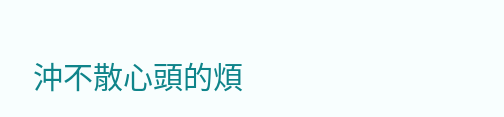沖不散心頭的煩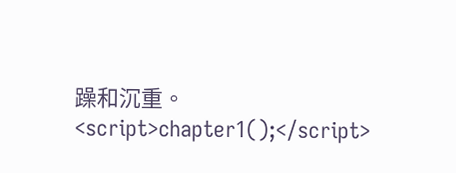躁和沉重。<script>chapter1();</script>